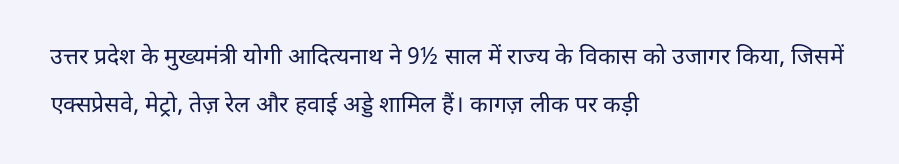उत्तर प्रदेश के मुख्यमंत्री योगी आदित्यनाथ ने 9½ साल में राज्य के विकास को उजागर किया, जिसमें एक्सप्रेसवे, मेट्रो, तेज़ रेल और हवाई अड्डे शामिल हैं। कागज़ लीक पर कड़ी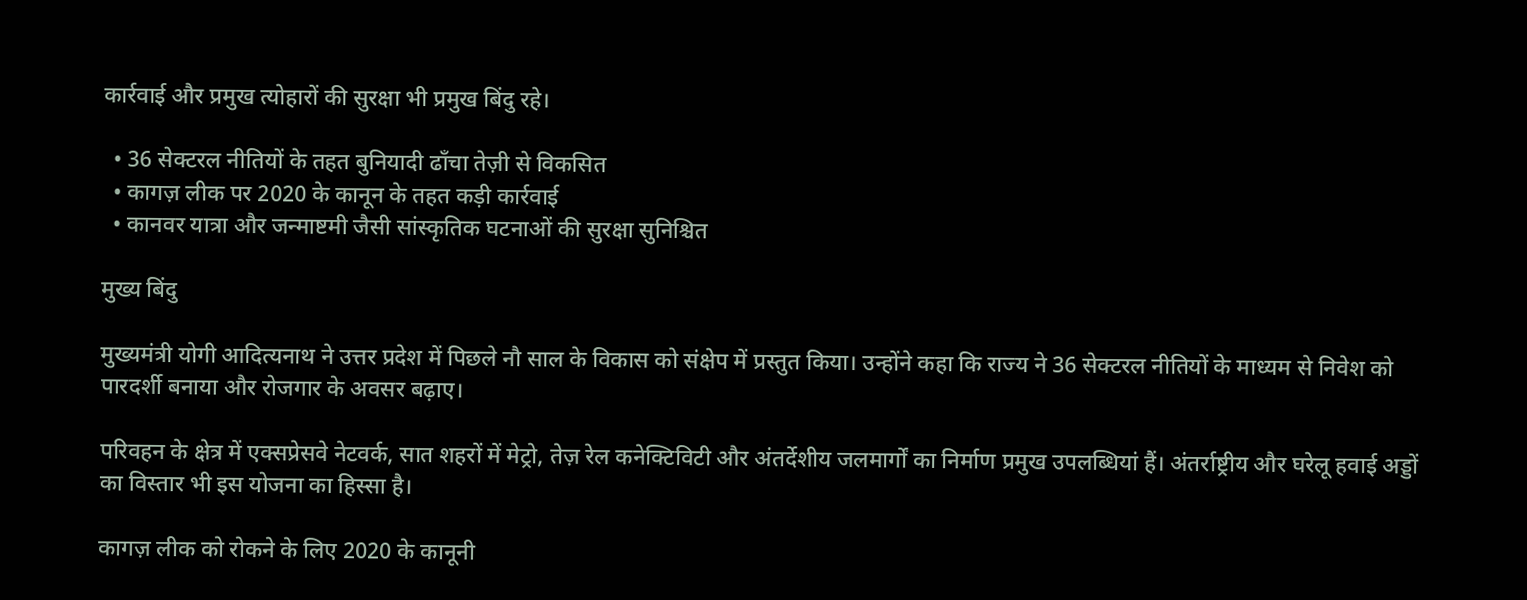कार्रवाई और प्रमुख त्योहारों की सुरक्षा भी प्रमुख बिंदु रहे।

  • 36 सेक्टरल नीतियों के तहत बुनियादी ढाँचा तेज़ी से विकसित
  • कागज़ लीक पर 2020 के कानून के तहत कड़ी कार्रवाई
  • कानवर यात्रा और जन्माष्टमी जैसी सांस्कृतिक घटनाओं की सुरक्षा सुनिश्चित

मुख्य बिंदु

मुख्यमंत्री योगी आदित्यनाथ ने उत्तर प्रदेश में पिछले नौ साल के विकास को संक्षेप में प्रस्तुत किया। उन्होंने कहा कि राज्य ने 36 सेक्टरल नीतियों के माध्यम से निवेश को पारदर्शी बनाया और रोजगार के अवसर बढ़ाए।

परिवहन के क्षेत्र में एक्सप्रेसवे नेटवर्क, सात शहरों में मेट्रो, तेज़ रेल कनेक्टिविटी और अंतर्देशीय जलमार्गों का निर्माण प्रमुख उपलब्धियां हैं। अंतर्राष्ट्रीय और घरेलू हवाई अड्डों का विस्तार भी इस योजना का हिस्सा है।

कागज़ लीक को रोकने के लिए 2020 के कानूनी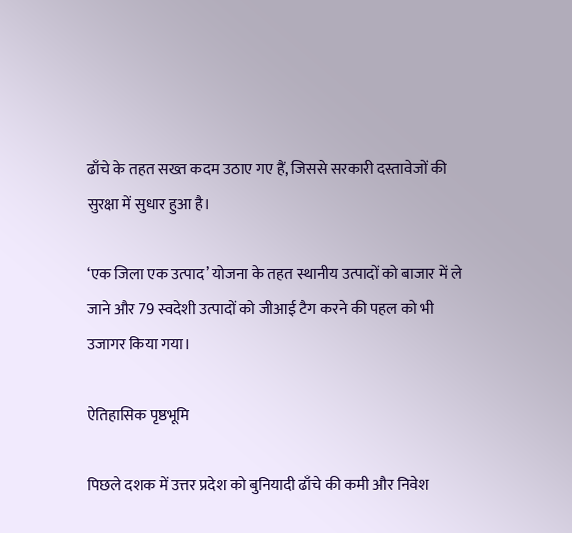ढाँचे के तहत सख्त कदम उठाए गए हैं, जिससे सरकारी दस्तावेजों की सुरक्षा में सुधार हुआ है।

‘एक जिला एक उत्पाद’ योजना के तहत स्थानीय उत्पादों को बाजार में ले जाने और 79 स्वदेशी उत्पादों को जीआई टैग करने की पहल को भी उजागर किया गया।

ऐतिहासिक पृष्ठभूमि

पिछले दशक में उत्तर प्रदेश को बुनियादी ढाँचे की कमी और निवेश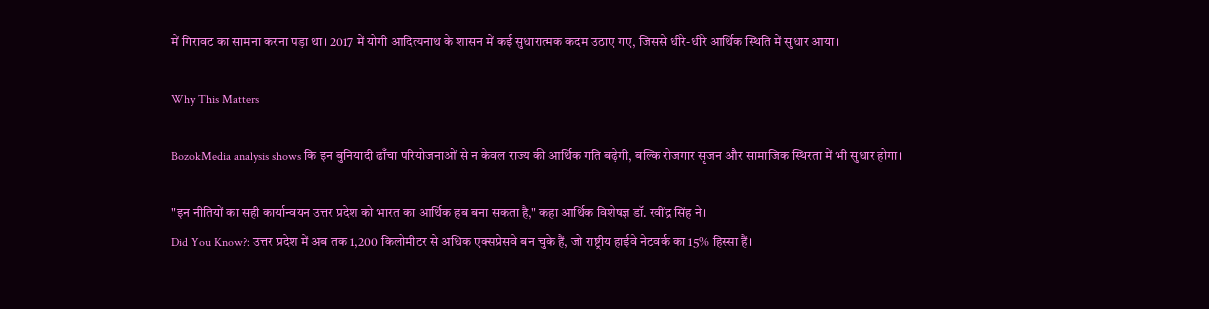में गिरावट का सामना करना पड़ा था। 2017 में योगी आदित्यनाथ के शासन में कई सुधारात्मक कदम उठाए गए, जिससे धीरे-धीरे आर्थिक स्थिति में सुधार आया।

Why This Matters

BozokMedia analysis shows कि इन बुनियादी ढाँचा परियोजनाओं से न केवल राज्य की आर्थिक गति बढ़ेगी, बल्कि रोजगार सृजन और सामाजिक स्थिरता में भी सुधार होगा।

"इन नीतियों का सही कार्यान्वयन उत्तर प्रदेश को भारत का आर्थिक हब बना सकता है," कहा आर्थिक विशेषज्ञ डॉ. रवींद्र सिंह ने।
Did You Know?: उत्तर प्रदेश में अब तक 1,200 किलोमीटर से अधिक एक्सप्रेसवे बन चुके हैं, जो राष्ट्रीय हाईवे नेटवर्क का 15% हिस्सा हैं।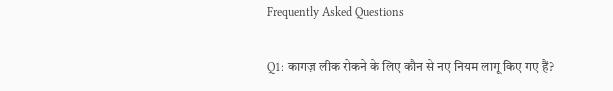Frequently Asked Questions

Q1: कागज़ लीक रोकने के लिए कौन से नए नियम लागू किए गए हैं?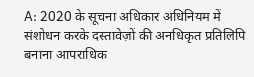A: 2020 के सूचना अधिकार अधिनियम में संशोधन करके दस्तावेज़ों की अनधिकृत प्रतिलिपि बनाना आपराधिक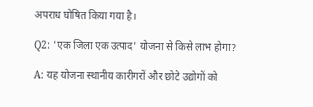अपराध घोषित किया गया है।

Q2: 'एक जिला एक उत्पाद' योजना से किसे लाभ होगा?

A: यह योजना स्थानीय कारीगरों और छोटे उद्योगों को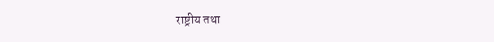राष्ट्रीय तथा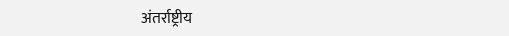अंतर्राष्ट्रीय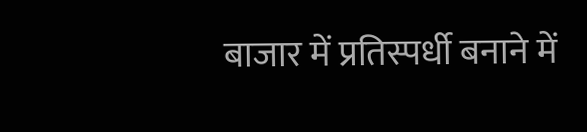बाजार में प्रतिस्पर्धी बनाने में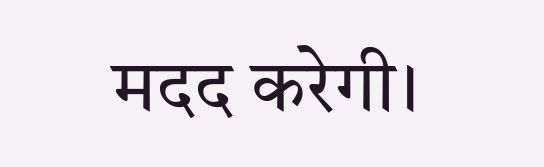मदद करेगी।